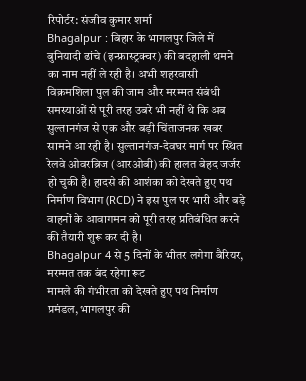रिपोर्टर: संजीव कुमार शर्मा
Bhagalpur : बिहार के भागलपुर जिले में बुनियादी ढांचे (इन्फ्रास्ट्रक्चर) की बदहाली थमने का नाम नहीं ले रही है। अभी शहरवासी विक्रमशिला पुल की जाम और मरम्मत संबंधी समस्याओं से पूरी तरह उबरे भी नहीं थे कि अब सुल्तानगंज से एक और बड़ी चिंताजनक खबर सामने आ रही है। सुल्तानगंज-देवघर मार्ग पर स्थित रेलवे ओवरब्रिज (आरओबी) की हालत बेहद जर्जर हो चुकी है। हादसे की आशंका को देखते हुए पथ निर्माण विभाग (RCD) ने इस पुल पर भारी और बड़े वाहनों के आवागमन को पूरी तरह प्रतिबंधित करने की तैयारी शुरू कर दी है।
Bhagalpur 4 से 5 दिनों के भीतर लगेगा बैरियर, मरम्मत तक बंद रहेगा रूट
मामले की गंभीरता को देखते हुए पथ निर्माण प्रमंडल, भागलपुर की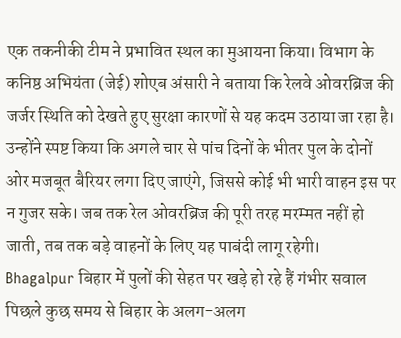एक तकनीकी टीम ने प्रभावित स्थल का मुआयना किया। विभाग के कनिष्ठ अभियंता (जेई) शोएब अंसारी ने बताया कि रेलवे ओवरब्रिज की जर्जर स्थिति को देखते हुए सुरक्षा कारणों से यह कदम उठाया जा रहा है। उन्होंने स्पष्ट किया कि अगले चार से पांच दिनों के भीतर पुल के दोनों ओर मजबूत बैरियर लगा दिए जाएंगे, जिससे कोई भी भारी वाहन इस पर न गुजर सके। जब तक रेल ओवरब्रिज की पूरी तरह मरम्मत नहीं हो जाती, तब तक बड़े वाहनों के लिए यह पाबंदी लागू रहेगी।
Bhagalpur बिहार में पुलों की सेहत पर खड़े हो रहे हैं गंभीर सवाल
पिछले कुछ समय से बिहार के अलग-अलग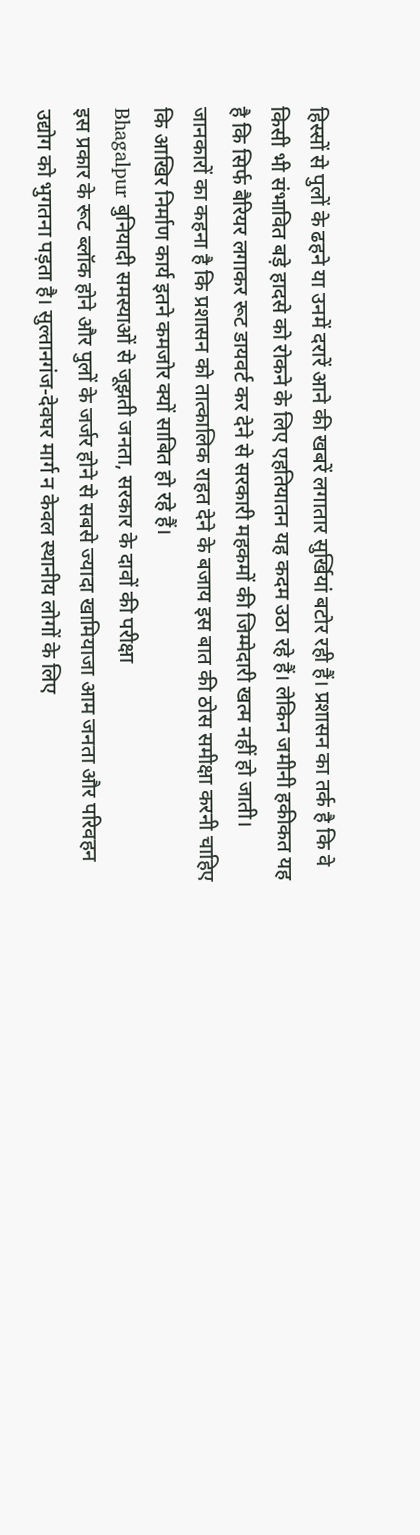हिस्सों से पुलों के ढहने या उनमें दरारें आने की खबरें लगातार सुर्खियां बटोर रही हैं। प्रशासन का तर्क है कि वे किसी भी संभावित बड़े हादसे को रोकने के लिए एहतियातन यह कदम उठा रहे हैं। लेकिन जमीनी हकीकत यह है कि सिर्फ बैरियर लगाकर रूट डायवर्ट कर देने से सरकारी महकमों की जिम्मेदारी खत्म नहीं हो जाती। जानकारों का कहना है कि प्रशासन को तात्कालिक राहत देने के बजाय इस बात की ठोस समीक्षा करनी चाहिए कि आखिर निर्माण कार्य इतने कमजोर क्यों साबित हो रहे हैं।
Bhagalpur बुनियादी समस्याओं से जूझती जनता, सरकार के दावों की परीक्षा
इस प्रकार के रूट ब्लॉक होने और पुलों के जर्जर होने से सबसे ज्यादा खामियाजा आम जनता और परिवहन उद्योग को भुगतना पड़ता है। सुल्तानगंज-देवघर मार्ग न केवल स्थानीय लोगों के लिए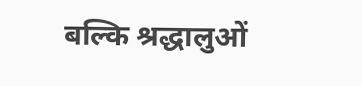बल्कि श्रद्धालुओं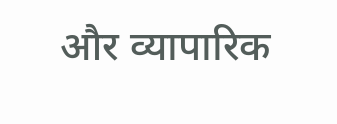और व्यापारिक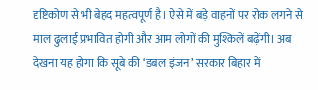दृष्टिकोण से भी बेहद महत्वपूर्ण है। ऐसे में बड़े वाहनों पर रोक लगने से माल ढुलाई प्रभावित होगी और आम लोगों की मुश्किलें बढ़ेंगी। अब देखना यह होगा कि सूबे की ‘डबल इंजन’ सरकार बिहार में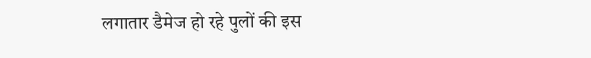लगातार डैमेज हो रहे पुलों की इस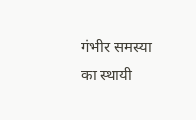गंभीर समस्या का स्थायी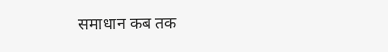समाधान कब तक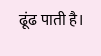ढूंढ पाती है।